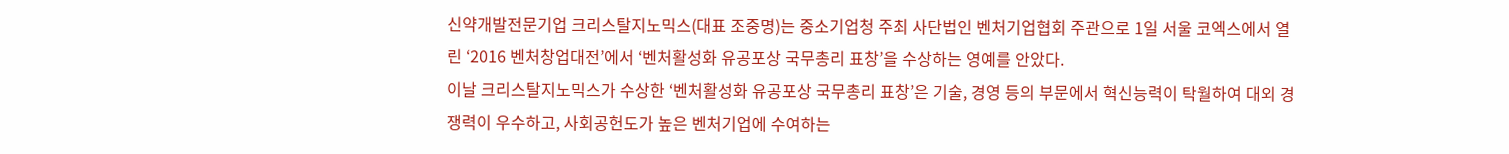신약개발전문기업 크리스탈지노믹스(대표 조중명)는 중소기업청 주최 사단법인 벤처기업협회 주관으로 1일 서울 코엑스에서 열린 ‘2016 벤처창업대전’에서 ‘벤처활성화 유공포상 국무총리 표창’을 수상하는 영예를 안았다.
이날 크리스탈지노믹스가 수상한 ‘벤처활성화 유공포상 국무총리 표창’은 기술, 경영 등의 부문에서 혁신능력이 탁월하여 대외 경쟁력이 우수하고, 사회공헌도가 높은 벤처기업에 수여하는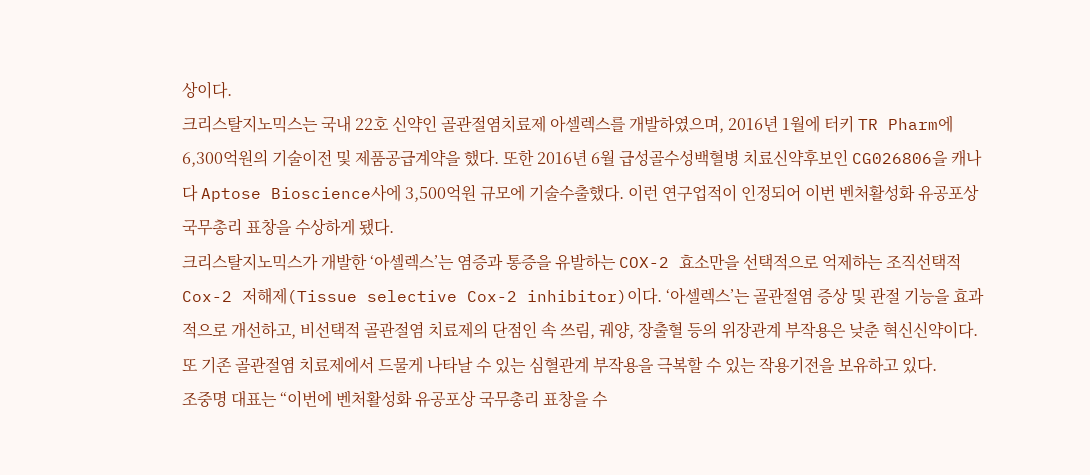상이다.
크리스탈지노믹스는 국내 22호 신약인 골관절염치료제 아셀렉스를 개발하였으며, 2016년 1월에 터키 TR Pharm에 6,300억원의 기술이전 및 제품공급계약을 했다. 또한 2016년 6월 급성골수성백혈병 치료신약후보인 CG026806을 캐나다 Aptose Bioscience사에 3,500억원 규모에 기술수출했다. 이런 연구업적이 인정되어 이번 벤처활성화 유공포상 국무총리 표창을 수상하게 됐다.
크리스탈지노믹스가 개발한 ‘아셀렉스’는 염증과 통증을 유발하는 COX-2 효소만을 선택적으로 억제하는 조직선택적 Cox-2 저해제(Tissue selective Cox-2 inhibitor)이다. ‘아셀렉스’는 골관절염 증상 및 관절 기능을 효과적으로 개선하고, 비선택적 골관절염 치료제의 단점인 속 쓰림, 궤양, 장출혈 등의 위장관계 부작용은 낮춘 혁신신약이다. 또 기존 골관절염 치료제에서 드물게 나타날 수 있는 심혈관계 부작용을 극복할 수 있는 작용기전을 보유하고 있다.
조중명 대표는 “이번에 벤처활성화 유공포상 국무총리 표창을 수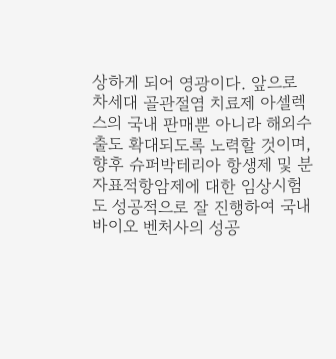상하게 되어 영광이다. 앞으로 차세대 골관절염 치료제 아셀렉스의 국내 판매뿐 아니라 해외수출도 확대되도록 노력할 것이며, 향후 슈퍼박테리아 항생제 및 분자표적항암제에 대한 임상시험도 성공적으로 잘 진행하여 국내 바이오 벤처사의 성공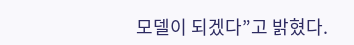모델이 되겠다”고 밝혔다.